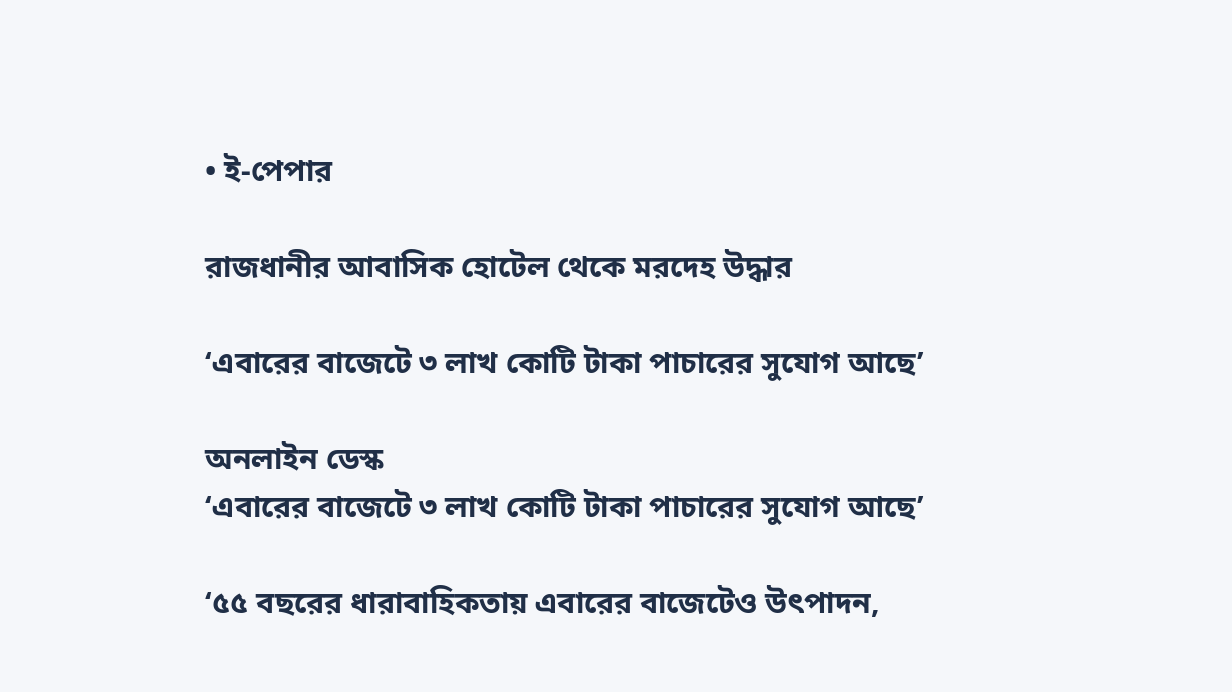• ই-পেপার

রাজধানীর আবাসিক হোটেল থেকে মরদেহ উদ্ধার

‘এবারের বাজেটে ৩ লাখ কোটি টাকা পাচারের সুযোগ আছে’

অনলাইন ডেস্ক
‘এবারের বাজেটে ৩ লাখ কোটি টাকা পাচারের সুযোগ আছে’

‘৫৫ বছরের ধারাবাহিকতায় এবারের বাজেটেও উৎপাদন,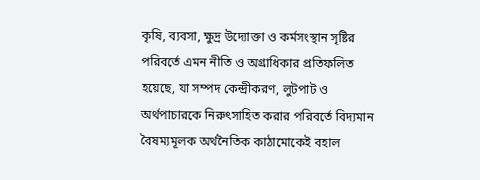কৃষি, ব্যবসা, ক্ষুদ্র উদ্যোক্তা ও কর্মসংস্থান সৃষ্টির পরিবর্তে এমন নীতি ও অগ্রাধিকার প্রতিফলিত হয়েছে, যা সম্পদ কেন্দ্রীকরণ, লুটপাট ও অর্থপাচারকে নিরুৎসাহিত করার পরিবর্তে বিদ্যমান বৈষম্যমূলক অর্থনৈতিক কাঠামোকেই বহাল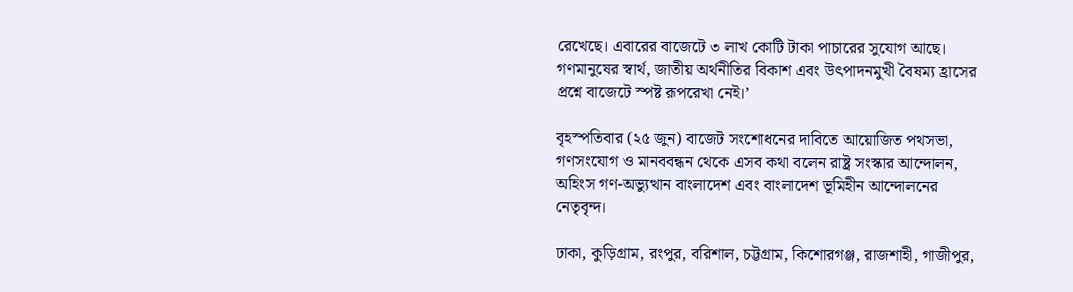রেখেছে। এবারের বাজেটে ৩ লাখ কোটি টাকা পাচারের সুযোগ আছে। গণমানুষের স্বার্থ, জাতীয় অর্থনীতির বিকাশ এবং উৎপাদনমুখী বৈষম্য হ্রাসের প্রশ্নে বাজেটে স্পষ্ট রূপরেখা নেই।’

বৃহস্পতিবার (২৫ জুন) বাজেট সংশোধনের দাবিতে আয়োজিত পথসভা, গণসংযোগ ও মানববন্ধন থেকে এসব কথা বলেন রাষ্ট্র সংস্কার আন্দোলন, অহিংস গণ-অভ্যুত্থান বাংলাদেশ এবং বাংলাদেশ ভূমিহীন আন্দোলনের নেতৃবৃন্দ।

ঢাকা, কুড়িগ্রাম, রংপুর, বরিশাল, চট্টগ্রাম, কিশোরগঞ্জ, রাজশাহী, গাজীপুর,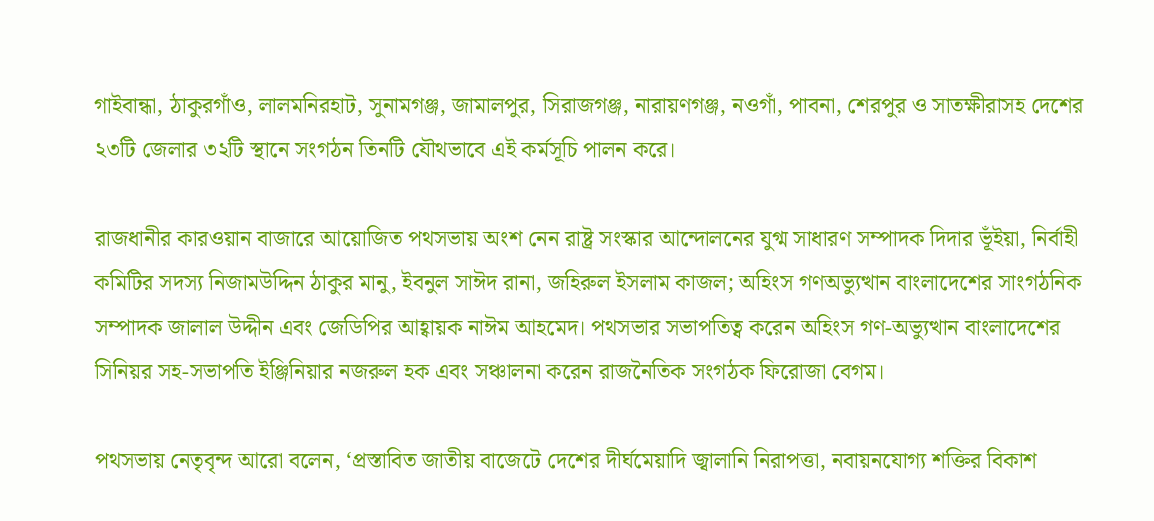গাইবান্ধা, ঠাকুরগাঁও, লালমনিরহাট, সুনামগঞ্জ, জামালপুর, সিরাজগঞ্জ, নারায়ণগঞ্জ, নওগাঁ, পাবনা, শেরপুর ও সাতক্ষীরাসহ দেশের ২৩টি জেলার ৩২টি স্থানে সংগঠন তিনটি যৌথভাবে এই কর্মসূচি পালন করে।

রাজধানীর কারওয়ান বাজারে আয়োজিত পথসভায় অংশ নেন রাষ্ট্র সংস্কার আন্দোলনের যুগ্ম সাধারণ সম্পাদক দিদার ভূঁইয়া, নির্বাহী কমিটির সদস্য নিজামউদ্দিন ঠাকুর মানু, ইবনুল সাঈদ রানা, জহিরুল ইসলাম কাজল; অহিংস গণঅভ্যুত্থান বাংলাদেশের সাংগঠনিক সম্পাদক জালাল উদ্দীন এবং জেডিপির আহ্বায়ক নাঈম আহমেদ। পথসভার সভাপতিত্ব করেন অহিংস গণ-অভ্যুত্থান বাংলাদেশের সিনিয়র সহ-সভাপতি ইঞ্জিনিয়ার নজরুল হক এবং সঞ্চালনা করেন রাজনৈতিক সংগঠক ফিরোজা বেগম।

পথসভায় নেতৃবৃন্দ আরো বলেন, ‘প্রস্তাবিত জাতীয় বাজেটে দেশের দীর্ঘমেয়াদি জ্বালানি নিরাপত্তা, নবায়নযোগ্য শক্তির বিকাশ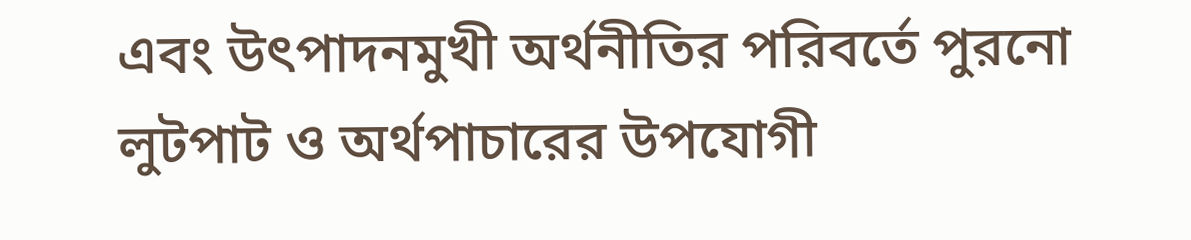এবং উৎপাদনমুখী অর্থনীতির পরিবর্তে পুরনো লুটপাট ও অর্থপাচারের উপযোগী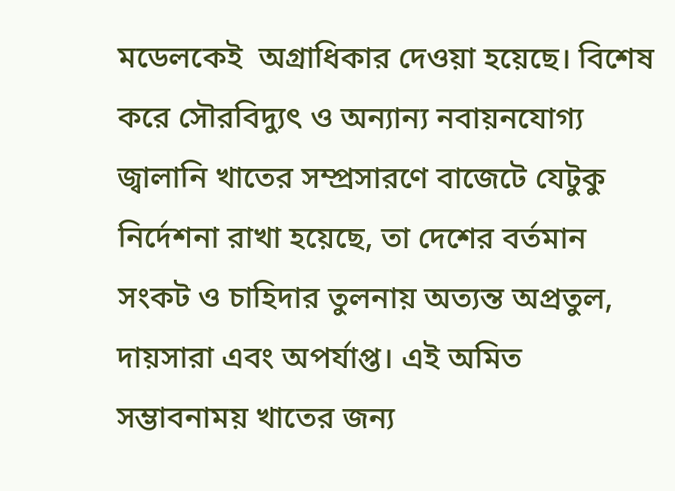মডেলকেই  অগ্রাধিকার দেওয়া হয়েছে। বিশেষ করে সৌরবিদ্যুৎ ও অন্যান্য নবায়নযোগ্য জ্বালানি খাতের সম্প্রসারণে বাজেটে যেটুকু নির্দেশনা রাখা হয়েছে, তা দেশের বর্তমান সংকট ও চাহিদার তুলনায় অত্যন্ত অপ্রতুল, দায়সারা এবং অপর্যাপ্ত। এই অমিত সম্ভাবনাময় খাতের জন্য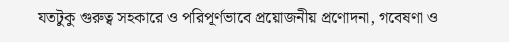যতটুকু গুরুত্ব সহকারে ও পরিপূর্ণভাবে প্রয়োজনীয় প্রণোদনা, গবেষণা ও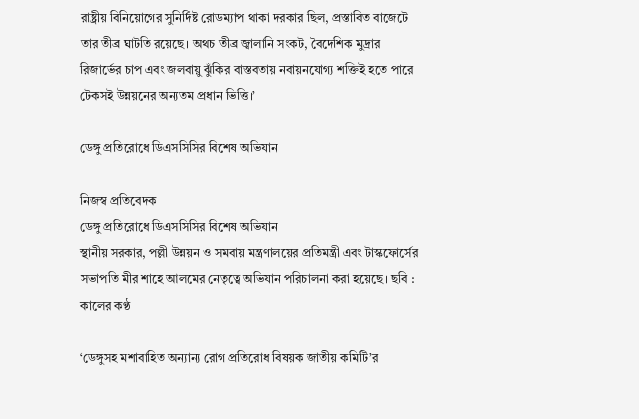রাষ্ট্রীয় বিনিয়োগের সুনির্দিষ্ট রোডম্যাপ থাকা দরকার ছিল, প্রস্তাবিত বাজেটে তার তীব্র ঘাটতি রয়েছে। অথচ তীব্র জ্বালানি সংকট, বৈদেশিক মুদ্রার রিজার্ভের চাপ এবং জলবায়ু ঝুঁকির বাস্তবতায় নবায়নযোগ্য শক্তিই হতে পারে টেকসই উন্নয়নের অন্যতম প্রধান ভিত্তি।’

ডেঙ্গু প্রতিরোধে ডিএসসিসির বিশেষ অভিযান

নিজস্ব প্রতিবেদক
ডেঙ্গু প্রতিরোধে ডিএসসিসির বিশেষ অভিযান
স্থানীয় সরকার, পল্লী উন্নয়ন ও সমবায় মন্ত্রণালয়ের প্রতিমন্ত্রী এবং টাস্কফোর্সের সভাপতি মীর শাহে আলমের নেতৃত্বে অভিযান পরিচালনা করা হয়েছে। ছবি : কালের কণ্ঠ

‘ডেঙ্গুসহ মশাবাহিত অন্যান্য রোগ প্রতিরোধ বিষয়ক জাতীয় কমিটি’র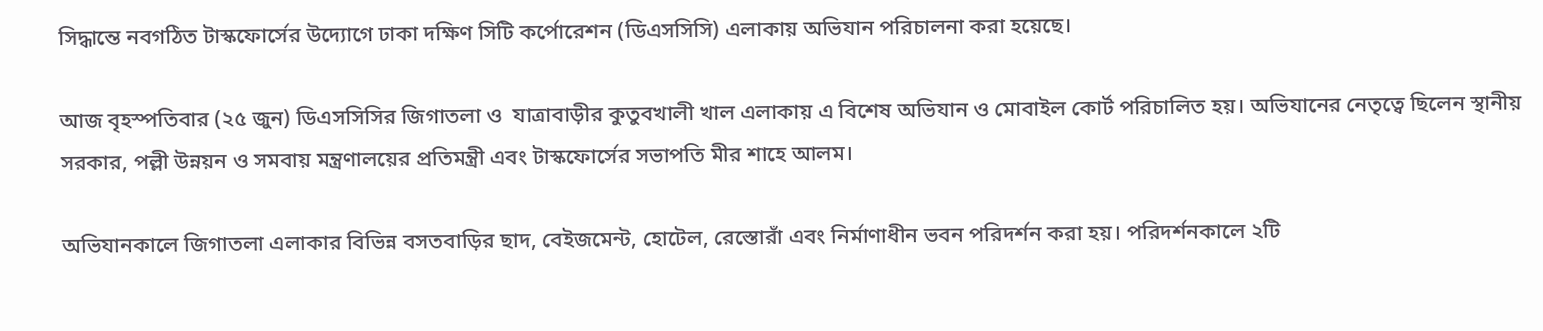সিদ্ধান্তে নবগঠিত টাস্কফোর্সের উদ্যোগে ঢাকা দক্ষিণ সিটি কর্পোরেশন (ডিএসসিসি) এলাকায় অভিযান পরিচালনা করা হয়েছে।

আজ বৃহস্পতিবার (২৫ জুন) ডিএসসিসির জিগাতলা ও  যাত্রাবাড়ীর কুতুবখালী খাল এলাকায় এ বিশেষ অভিযান ও মোবাইল কোর্ট পরিচালিত হয়। অভিযানের নেতৃত্বে ছিলেন স্থানীয় সরকার, পল্লী উন্নয়ন ও সমবায় মন্ত্রণালয়ের প্রতিমন্ত্রী এবং টাস্কফোর্সের সভাপতি মীর শাহে আলম।

অভিযানকালে জিগাতলা এলাকার বিভিন্ন বসতবাড়ির ছাদ, বেইজমেন্ট, হোটেল, রেস্তোরাঁ এবং নির্মাণাধীন ভবন পরিদর্শন করা হয়। পরিদর্শনকালে ২টি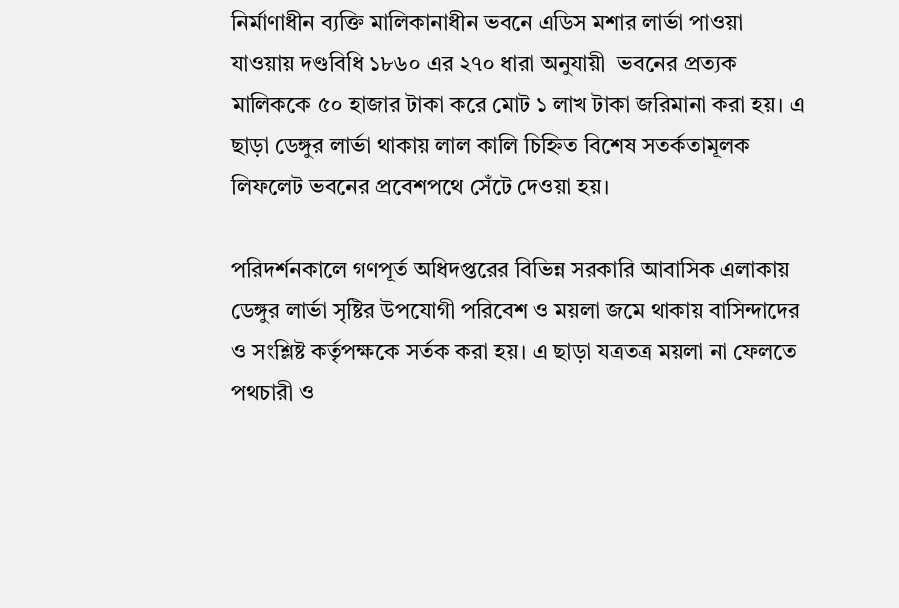নির্মাণাধীন ব্যক্তি মালিকানাধীন ভবনে এডিস মশার লার্ভা পাওয়া যাওয়ায় দণ্ডবিধি ১৮৬০ এর ২৭০ ধারা অনুযায়ী  ভবনের প্রত্যক মালিককে ৫০ হাজার টাকা করে মোট ১ লাখ টাকা জরিমানা করা হয়। এ ছাড়া ডেঙ্গুর লার্ভা থাকায় লাল কালি চিহ্নিত বিশেষ সতর্কতামূলক লিফলেট ভবনের প্রবেশপথে সেঁটে দেওয়া হয়।

পরিদর্শনকালে গণপূর্ত অধিদপ্তরের বিভিন্ন সরকারি আবাসিক এলাকায় ডেঙ্গুর লার্ভা সৃষ্টির উপযোগী পরিবেশ ও ময়লা জমে থাকায় বাসিন্দাদের ও সংশ্লিষ্ট কর্তৃপক্ষকে সর্তক করা হয়। এ ছাড়া যত্রতত্র ময়লা না ফেলতে পথচারী ও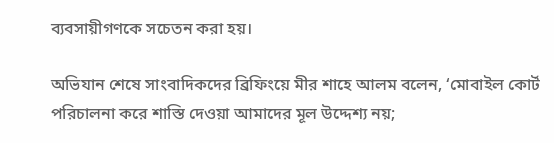ব্যবসায়ীগণকে সচেতন করা হয়।

অভিযান শেষে সাংবাদিকদের ব্রিফিংয়ে মীর শাহে আলম বলেন, ‘মোবাইল কোর্ট পরিচালনা করে শাস্তি দেওয়া আমাদের মূল উদ্দেশ্য নয়;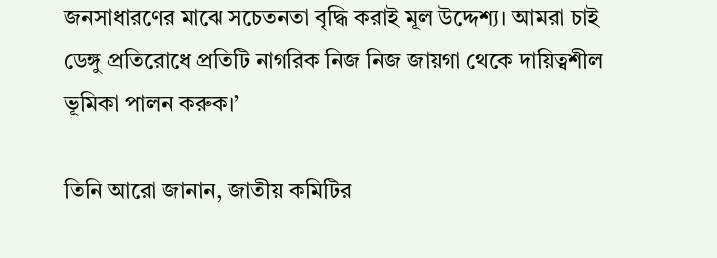জনসাধারণের মাঝে সচেতনতা বৃদ্ধি করাই মূল উদ্দেশ্য। আমরা চাই ডেঙ্গু প্রতিরোধে প্রতিটি নাগরিক নিজ নিজ জায়গা থেকে দায়িত্বশীল ভূমিকা পালন করুক।’

তিনি আরো জানান, জাতীয় কমিটির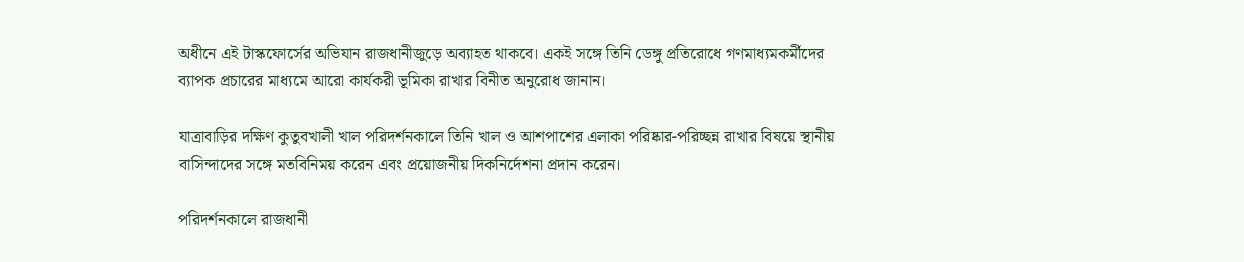অধীনে এই টাস্কফোর্সের অভিযান রাজধানীজুড়ে অব্যাহত থাকবে। একই সঙ্গে তিনি ডেঙ্গু প্রতিরোধে গণমাধ্যমকর্মীদের ব্যাপক প্রচারের মাধ্যমে আরো কার্যকরী ভূমিকা রাখার বিনীত অনুরোধ জানান।

যাত্রাবাড়ির দক্ষিণ কুতুবখালী খাল পরিদর্শনকালে তিনি খাল ও আশপাশের এলাকা পরিষ্কার-পরিচ্ছন্ন রাখার বিষয়ে স্থানীয় বাসিন্দাদের সঙ্গে মতবিনিময় করেন এবং প্রয়োজনীয় দিকনির্দেশনা প্রদান করেন।

পরিদর্শনকালে রাজধানী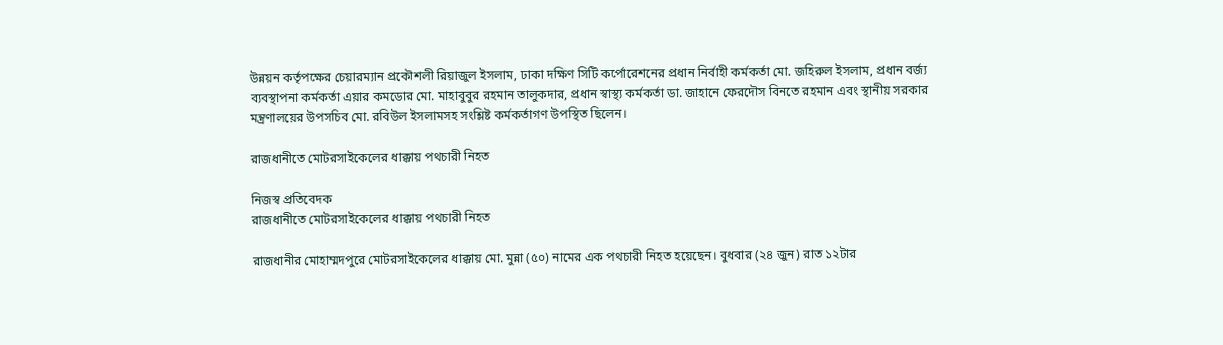উন্নয়ন কর্তৃপক্ষের চেয়ারম্যান প্রকৌশলী রিয়াজুল ইসলাম, ঢাকা দক্ষিণ সিটি কর্পোরেশনের প্রধান নির্বাহী কর্মকর্তা মো. জহিরুল ইসলাম, প্রধান বর্জ্য ব্যবস্থাপনা কর্মকর্তা এয়ার কমডোর মো. মাহাবুবুর রহমান তালুকদার, প্রধান স্বাস্থ্য কর্মকর্তা ডা. জাহানে ফেরদৌস বিনতে রহমান এবং স্থানীয় সরকার মন্ত্রণালয়ের উপসচিব মো. রবিউল ইসলামসহ সংশ্লিষ্ট কর্মকর্তাগণ উপস্থিত ছিলেন।

রাজধানীতে মোটরসাইকেলের ধাক্কায় পথচারী নিহত

নিজস্ব প্রতিবেদক
রাজধানীতে মোটরসাইকেলের ধাক্কায় পথচারী নিহত

রাজধানীর মোহাম্মদপুরে মোটরসাইকেলের ধাক্কায় মো. মুন্না (৫০) নামের এক পথচারী নিহত হয়েছেন। বুধবার (২৪ জুন) রাত ১২টার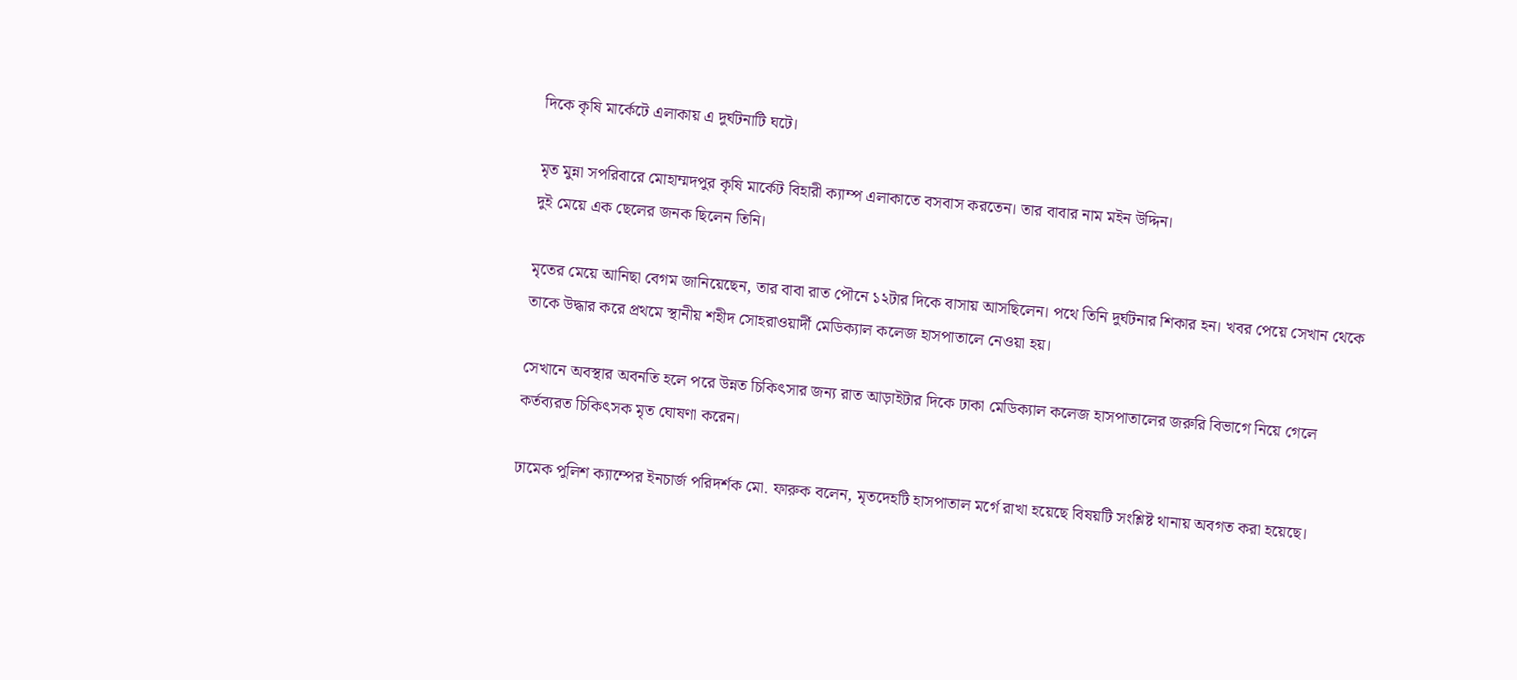দিকে কৃষি মার্কেটে এলাকায় এ দুর্ঘটনাটি ঘটে।

মৃত মুন্না সপরিবারে মোহাম্মদপুর কৃষি মার্কেট বিহারী ক্যাম্প এলাকাতে বসবাস করতেন। তার বাবার নাম মইন উদ্দিন।
দুই মেয়ে এক ছেলের জনক ছিলেন তিনি।

মৃতের মেয়ে আনিছা বেগম জানিয়েছেন, তার বাবা রাত পৌনে ১২টার দিকে বাসায় আসছিলেন। পথে তিনি দুর্ঘটনার শিকার হন। খবর পেয়ে সেখান থেকে তাকে উদ্ধার করে প্রথমে স্থানীয় শহীদ সোহরাওয়ার্দী মেডিক্যাল কলেজ হাসপাতালে নেওয়া হয়।

সেখানে অবস্থার অবনতি হলে পরে উন্নত চিকিৎসার জন্য রাত আড়াইটার দিকে ঢাকা মেডিক্যাল কলেজ হাসপাতালের জরুরি বিভাগে নিয়ে গেলে কর্তব্যরত চিকিৎসক মৃত ঘোষণা করেন।

ঢামেক পুলিশ ক্যাম্পের ইনচার্জ পরিদর্শক মো. ফারুক বলেন, মৃতদেহটি হাসপাতাল মর্গে রাখা হয়েছে বিষয়টি সংশ্লিষ্ট থানায় অবগত করা হয়েছে।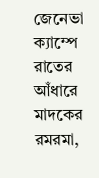জেনেভা ক্যাম্পে রাতের আঁধারে মাদকের রমরমা,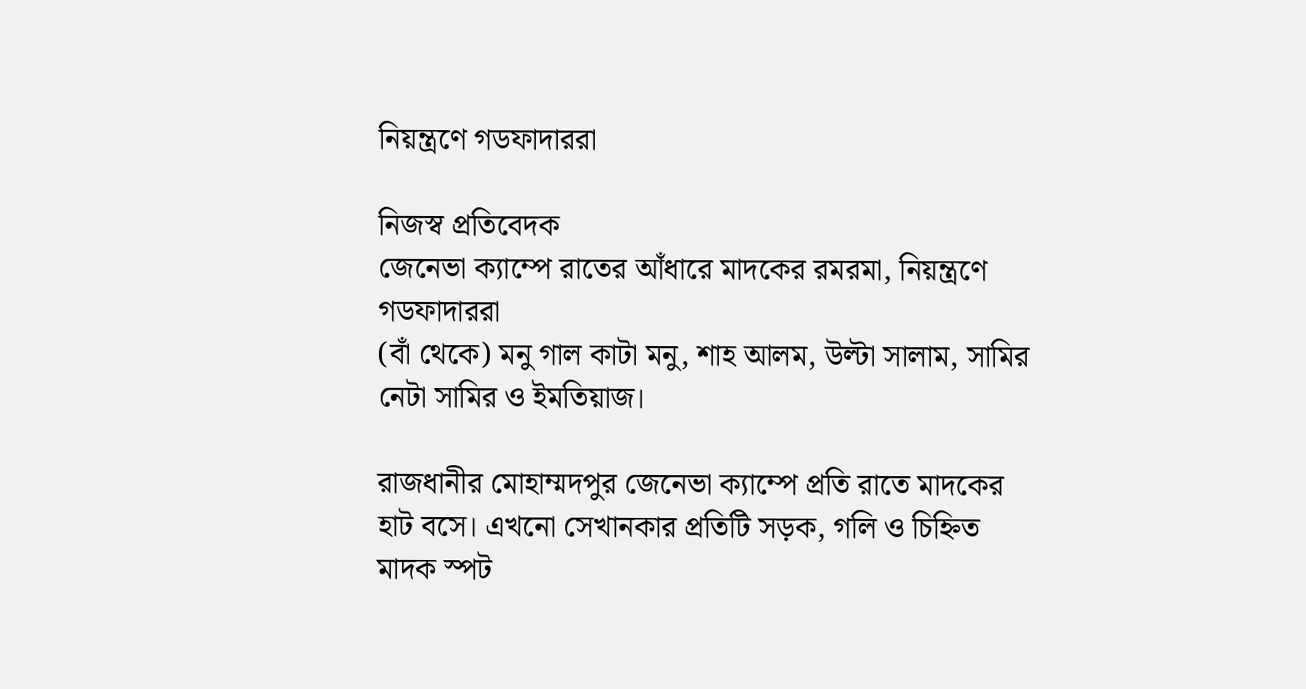নিয়ন্ত্রণে গডফাদাররা

নিজস্ব প্রতিবেদক
জেনেভা ক্যাম্পে রাতের আঁধারে মাদকের রমরমা, নিয়ন্ত্রণে গডফাদাররা
(বাঁ থেকে) মনু গাল কাটা মনু, শাহ আলম, উল্টা সালাম, সামির নেটা সামির ও ইমতিয়াজ।

রাজধানীর মোহাম্মদপুর জেনেভা ক্যাম্পে প্রতি রাতে মাদকের হাট বসে। এখনো সেখানকার প্রতিটি সড়ক, গলি ও চিহ্নিত মাদক স্পট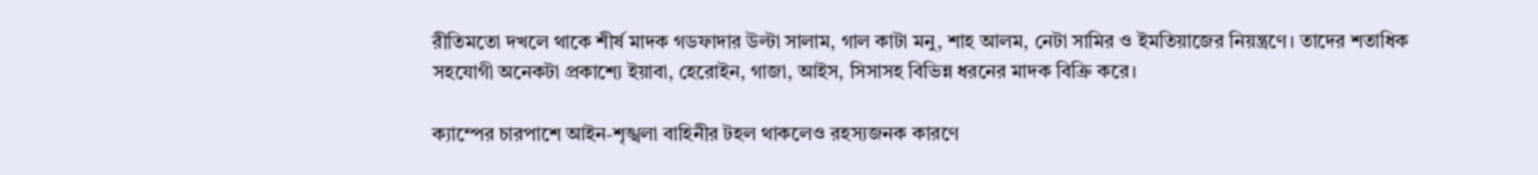রীতিমতো দখলে থাকে শীর্ষ মাদক গডফাদার উল্টা সালাম, গাল কাটা মনু, শাহ আলম, নেটা সামির ও ইমতিয়াজের নিয়ন্ত্রণে। তাদের শতাধিক সহযোগী অনেকটা প্রকাশ্যে ইয়াবা, হেরোইন, গাজা, আইস, সিসাসহ বিভিন্ন ধরনের মাদক বিক্রি করে।

ক্যাম্পের চারপাশে আইন-শৃঙ্খলা বাহিনীর টহল থাকলেও রহস্যজনক কারণে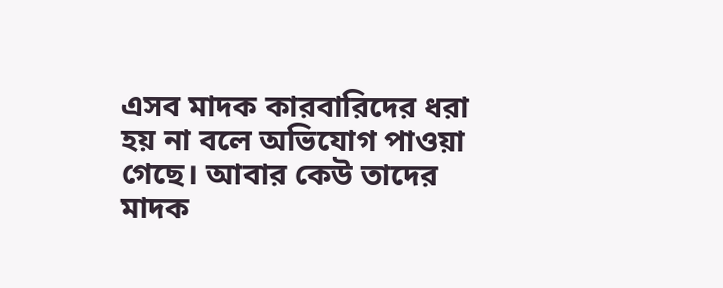এসব মাদক কারবারিদের ধরা হয় না বলে অভিযোগ পাওয়া গেছে। আবার কেউ তাদের মাদক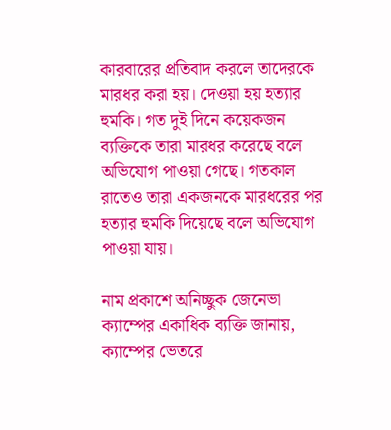কারবারের প্রতিবাদ করলে তাদেরকে মারধর করা হয়। দেওয়া হয় হত্যার হুমকি। গত দুই দিনে কয়েকজন ব্যক্তিকে তারা মারধর করেছে বলে অভিযোগ পাওয়া গেছে। গতকাল রাতেও তারা একজনকে মারধরের পর হত্যার হুমকি দিয়েছে বলে অভিযোগ পাওয়া যায়।

নাম প্রকাশে অনিচ্ছুক জেনেভা ক্যাম্পের একাধিক ব্যক্তি জানায়, ক্যাম্পের ভেতরে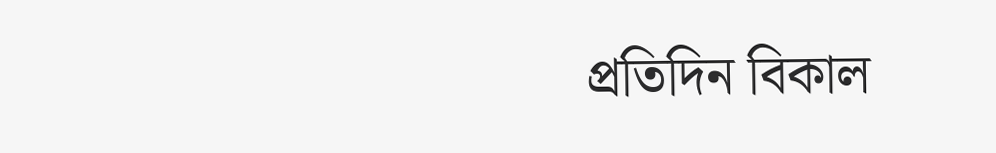প্রতিদিন বিকাল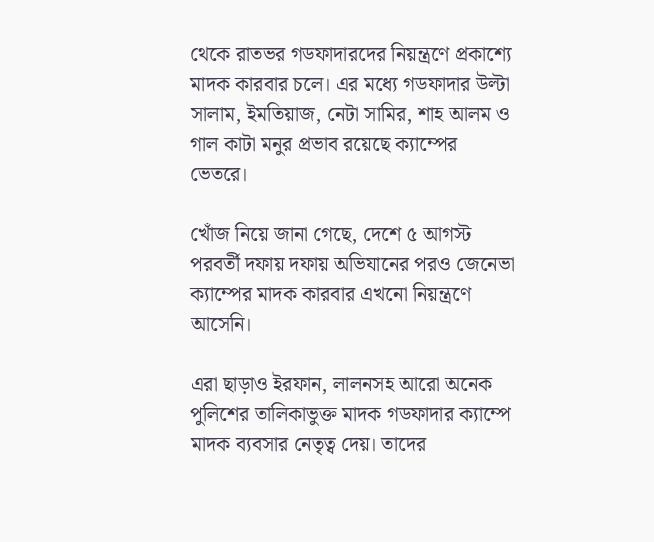থেকে রাতভর গডফাদারদের নিয়ন্ত্রণে প্রকাশ্যে মাদক কারবার চলে। এর মধ্যে গডফাদার উল্টা সালাম, ইমতিয়াজ, নেটা সামির, শাহ আলম ও গাল কাটা মনুর প্রভাব রয়েছে ক্যাম্পের ভেতরে।

খোঁজ নিয়ে জানা গেছে, দেশে ৫ আগস্ট পরবর্তী দফায় দফায় অভিযানের পরও জেনেভা ক্যাম্পের মাদক কারবার এখনো নিয়ন্ত্রণে আসেনি।

এরা ছাড়াও ইরফান, লালনসহ আরো অনেক পুলিশের তালিকাভুক্ত মাদক গডফাদার ক্যাম্পে মাদক ব্যবসার নেতৃত্ব দেয়। তাদের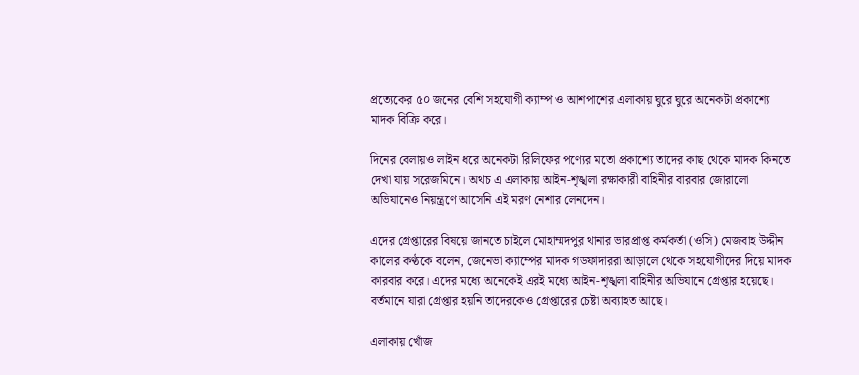প্রত্যেকের ৫০ জনের বেশি সহযোগী ক্যাম্প ও আশপাশের এলাকায় ঘুরে ঘুরে অনেকটা প্রকাশ্যে মাদক বিক্রি করে।

দিনের বেলায়ও লাইন ধরে অনেকটা রিলিফের পণ্যের মতো প্রকাশ্যে তাদের কাছ থেকে মাদক কিনতে দেখা যায় সরেজমিনে। অথচ এ এলাকায় আইন-শৃঙ্খলা রক্ষাকারী বাহিনীর বারবার জোরালো অভিযানেও নিয়ন্ত্রণে আসেনি এই মরণ নেশার লেনদেন।

এদের গ্রেপ্তারের বিষয়ে জানতে চাইলে মোহাম্মদপুর থানার ভারপ্রাপ্ত কর্মকর্তা (ওসি) মেজবাহ উদ্দীন কালের কণ্ঠকে বলেন, জেনেভা ক্যাম্পের মাদক গডফাদাররা আড়ালে থেকে সহযোগীদের দিয়ে মাদক কারবার করে। এদের মধ্যে অনেকেই এরই মধ্যে আইন-শৃঙ্খলা বাহিনীর অভিযানে গ্রেপ্তার হয়েছে। বর্তমানে যারা গ্রেপ্তার হয়নি তাদেরকেও গ্রেপ্তারের চেষ্টা অব্যাহত আছে।

এলাকায় খোঁজ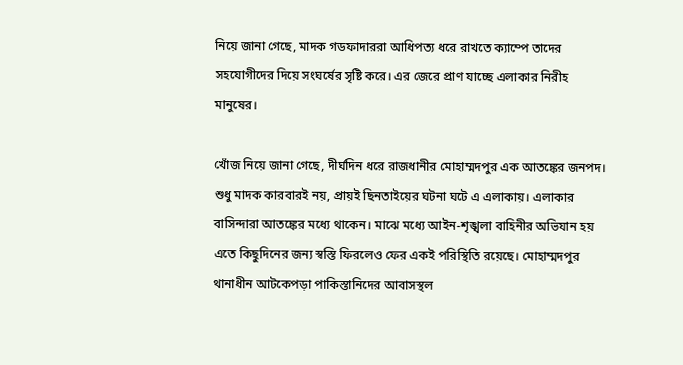নিয়ে জানা গেছে, মাদক গডফাদাররা আধিপত্য ধরে রাখতে ক্যাম্পে তাদের সহযোগীদের দিয়ে সংঘর্ষের সৃষ্টি করে। এর জেরে প্রাণ যাচ্ছে এলাকার নিরীহ মানুষের।

খোঁজ নিয়ে জানা গেছে, দীর্ঘদিন ধরে রাজধানীর মোহাম্মদপুর এক আতঙ্কের জনপদ। শুধু মাদক কারবারই নয়, প্রায়ই ছিনতাইয়ের ঘটনা ঘটে এ এলাকায়। এলাকার বাসিন্দারা আতঙ্কের মধ্যে থাকেন। মাঝে মধ্যে আইন-শৃঙ্খলা বাহিনীর অভিযান হয় এতে কিছুদিনের জন্য স্বস্তি ফিরলেও ফের একই পরিস্থিতি রয়েছে। মোহাম্মদপুর থানাধীন আটকেপড়া পাকিস্তানিদের আবাসস্থল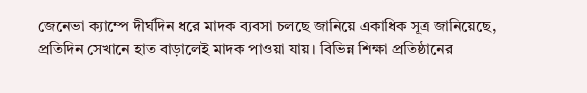জেনেভা ক্যাম্পে দীর্ঘদিন ধরে মাদক ব্যবসা চলছে জানিয়ে একাধিক সূত্র জানিয়েছে, প্রতিদিন সেখানে হাত বাড়ালেই মাদক পাওয়া যায়। বিভিন্ন শিক্ষা প্রতিষ্ঠানের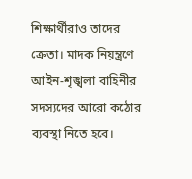শিক্ষার্থীরাও তাদের ক্রেতা। মাদক নিয়ন্ত্রণে আইন-শৃঙ্খলা বাহিনীর সদস্যদের আরো কঠোর ব্যবস্থা নিতে হবে।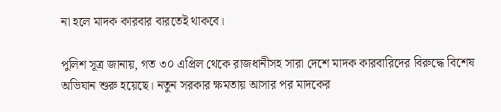না হলে মাদক কারবার বারতেই থাকবে।

পুলিশ সূত্র জানায়, গত ৩০ এপ্রিল থেকে রাজধানীসহ সারা দেশে মাদক কারবারিদের বিরুদ্ধে বিশেষ অভিযান শুরু হয়েছে। নতুন সরকার ক্ষমতায় আসার পর মাদকের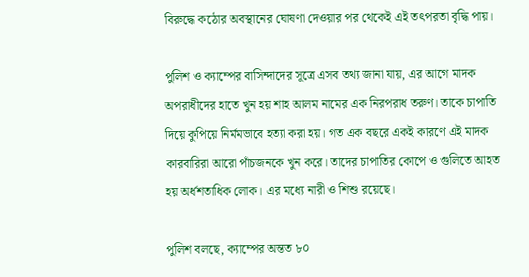বিরুদ্ধে কঠোর অবস্থানের ঘোষণা দেওয়ার পর থেকেই এই তৎপরতা বৃদ্ধি পায়।

পুলিশ ও ক্যাম্পের বাসিন্দাদের সূত্রে এসব তথ্য জানা যায়, এর আগে মাদক অপরাধীদের হাতে খুন হয় শাহ আলম নামের এক নিরপরাধ তরুণ। তাকে চাপাতি দিয়ে কুপিয়ে নির্মমভাবে হত্যা করা হয়। গত এক বছরে একই কারণে এই মাদক কারবারিরা আরো পাঁচজনকে খুন করে। তাদের চাপাতির কোপে ও গুলিতে আহত হয় অর্ধশতাধিক লোক। এর মধ্যে নারী ও শিশু রয়েছে।

পুলিশ বলছে, ক্যাম্পের অন্তত ৮০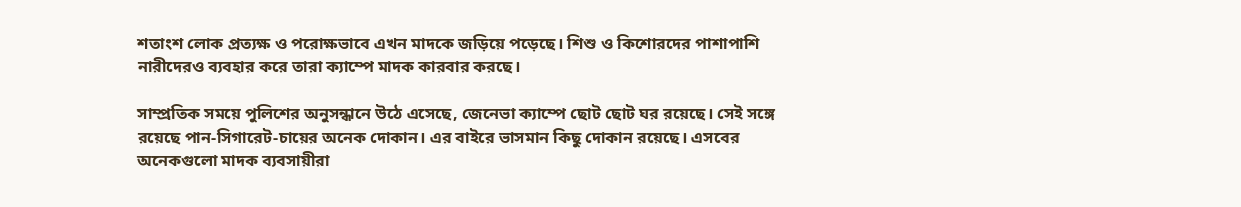শতাংশ লোক প্রত্যক্ষ ও পরোক্ষভাবে এখন মাদকে জড়িয়ে পড়েছে। শিশু ও কিশোরদের পাশাপাশি নারীদেরও ব্যবহার করে তারা ক্যাম্পে মাদক কারবার করছে।

সাম্প্রতিক সময়ে পুলিশের অনুসন্ধানে উঠে এসেছে, জেনেভা ক্যাম্পে ছোট ছোট ঘর রয়েছে। সেই সঙ্গে রয়েছে পান-সিগারেট-চায়ের অনেক দোকান। এর বাইরে ভাসমান কিছু দোকান রয়েছে। এসবের অনেকগুলো মাদক ব্যবসায়ীরা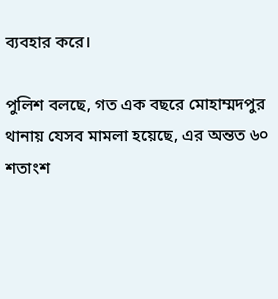ব্যবহার করে।

পুলিশ বলছে, গত এক বছরে মোহাম্মদপুর থানায় যেসব মামলা হয়েছে, এর অন্তত ৬০ শতাংশ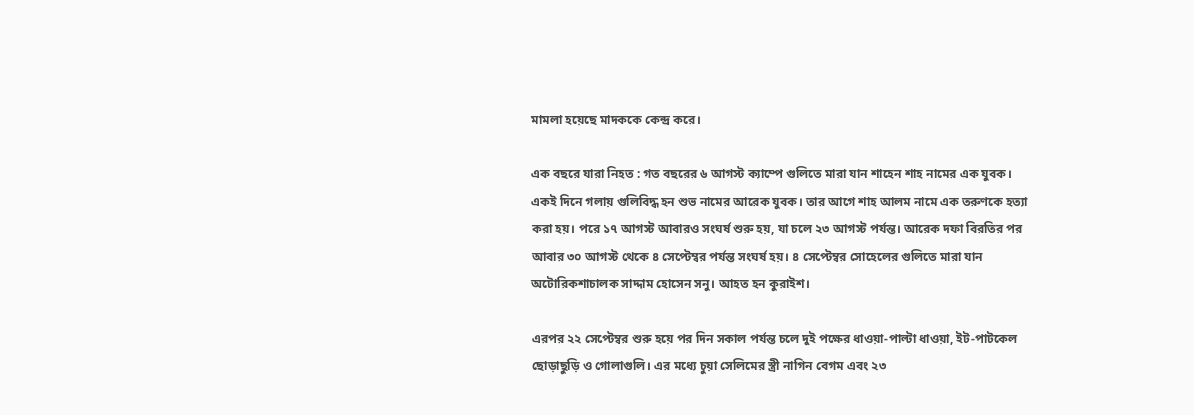মামলা হয়েছে মাদককে কেন্দ্র করে।

এক বছরে যারা নিহত : গত বছরের ৬ আগস্ট ক্যাম্পে গুলিতে মারা যান শাহেন শাহ নামের এক যুবক। একই দিনে গলায় গুলিবিদ্ধ হন শুভ নামের আরেক যুবক। তার আগে শাহ আলম নামে এক তরুণকে হত্যা করা হয়। পরে ১৭ আগস্ট আবারও সংঘর্ষ শুরু হয়, যা চলে ২৩ আগস্ট পর্যন্ত। আরেক দফা বিরতির পর আবার ৩০ আগস্ট থেকে ৪ সেপ্টেম্বর পর্যন্ত সংঘর্ষ হয়। ৪ সেপ্টেম্বর সোহেলের গুলিতে মারা যান অটোরিকশাচালক সাদ্দাম হোসেন সনু। আহত হন কুরাইশ।

এরপর ২২ সেপ্টেম্বর শুরু হয়ে পর দিন সকাল পর্যন্ত চলে দুই পক্ষের ধাওয়া-পাল্টা ধাওয়া, ইট-পাটকেল ছোড়াছুড়ি ও গোলাগুলি। এর মধ্যে চুয়া সেলিমের স্ত্রী নাগিন বেগম এবং ২৩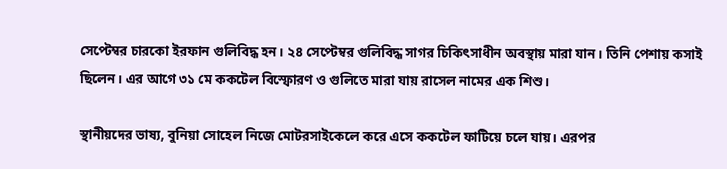সেপ্টেম্বর চারকো ইরফান গুলিবিদ্ধ হন। ২৪ সেপ্টেম্বর গুলিবিদ্ধ সাগর চিকিৎসাধীন অবস্থায় মারা যান। তিনি পেশায় কসাই ছিলেন। এর আগে ৩১ মে ককটেল বিস্ফোরণ ও গুলিতে মারা যায় রাসেল নামের এক শিশু।

স্থানীয়দের ভাষ্য, বুনিয়া সোহেল নিজে মোটরসাইকেলে করে এসে ককটেল ফাটিয়ে চলে যায়। এরপর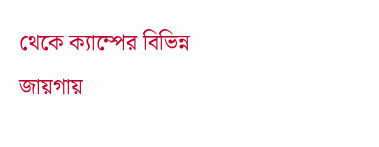থেকে ক্যাম্পের বিভিন্ন জায়গায়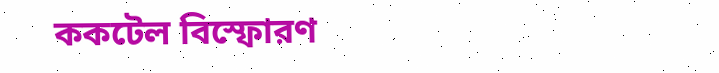ককটেল বিস্ফোরণ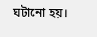ঘটানো হয়।